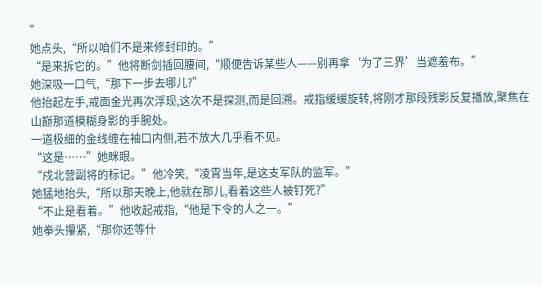”
她点头,“所以咱们不是来修封印的。”
“是来拆它的。”他将断剑插回腰间,“顺便告诉某些人——别再拿‘为了三界’当遮羞布。”
她深吸一口气,“那下一步去哪儿?”
他抬起左手,戒面金光再次浮现,这次不是探测,而是回溯。戒指缓缓旋转,将刚才那段残影反复播放,聚焦在山巅那道模糊身影的手腕处。
一道极细的金线缠在袖口内侧,若不放大几乎看不见。
“这是……”她眯眼。
“戍北营副将的标记。”他冷笑,“凌霄当年,是这支军队的监军。”
她猛地抬头,“所以那天晚上,他就在那儿,看着这些人被钉死?”
“不止是看着。”他收起戒指,“他是下令的人之一。”
她拳头攥紧,“那你还等什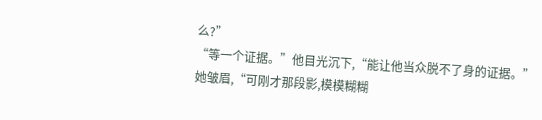么?”
“等一个证据。”他目光沉下,“能让他当众脱不了身的证据。”
她皱眉,“可刚才那段影,模模糊糊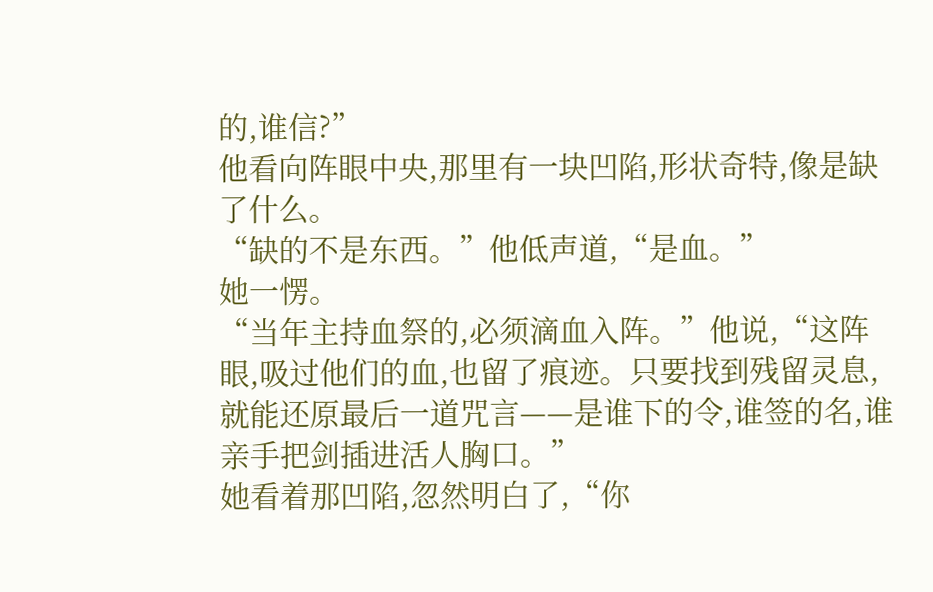的,谁信?”
他看向阵眼中央,那里有一块凹陷,形状奇特,像是缺了什么。
“缺的不是东西。”他低声道,“是血。”
她一愣。
“当年主持血祭的,必须滴血入阵。”他说,“这阵眼,吸过他们的血,也留了痕迹。只要找到残留灵息,就能还原最后一道咒言——是谁下的令,谁签的名,谁亲手把剑插进活人胸口。”
她看着那凹陷,忽然明白了,“你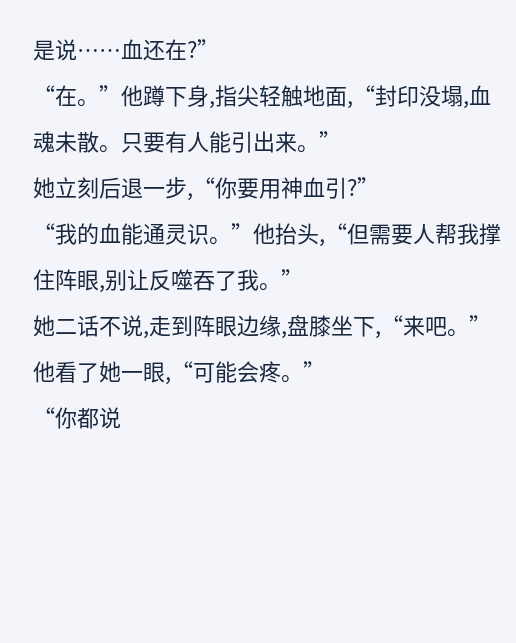是说……血还在?”
“在。”他蹲下身,指尖轻触地面,“封印没塌,血魂未散。只要有人能引出来。”
她立刻后退一步,“你要用神血引?”
“我的血能通灵识。”他抬头,“但需要人帮我撑住阵眼,别让反噬吞了我。”
她二话不说,走到阵眼边缘,盘膝坐下,“来吧。”
他看了她一眼,“可能会疼。”
“你都说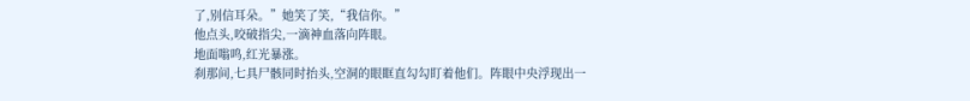了,别信耳朵。”她笑了笑,“我信你。”
他点头,咬破指尖,一滴神血落向阵眼。
地面嗡鸣,红光暴涨。
刹那间,七具尸骸同时抬头,空洞的眼眶直勾勾盯着他们。阵眼中央浮现出一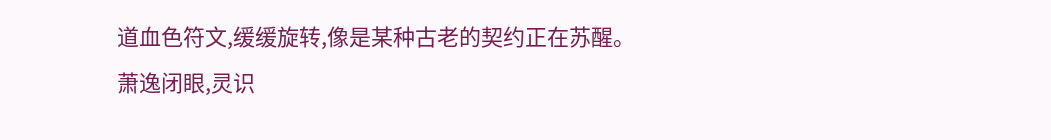道血色符文,缓缓旋转,像是某种古老的契约正在苏醒。
萧逸闭眼,灵识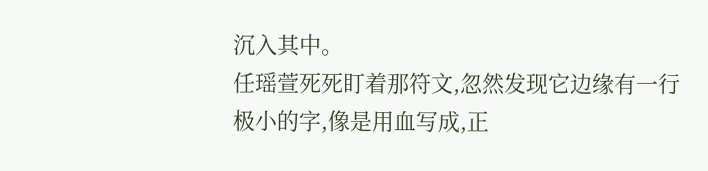沉入其中。
任瑶萱死死盯着那符文,忽然发现它边缘有一行极小的字,像是用血写成,正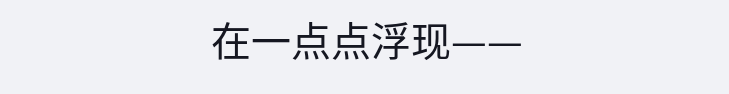在一点点浮现——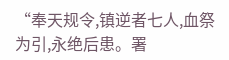“奉天规令,镇逆者七人,血祭为引,永绝后患。署